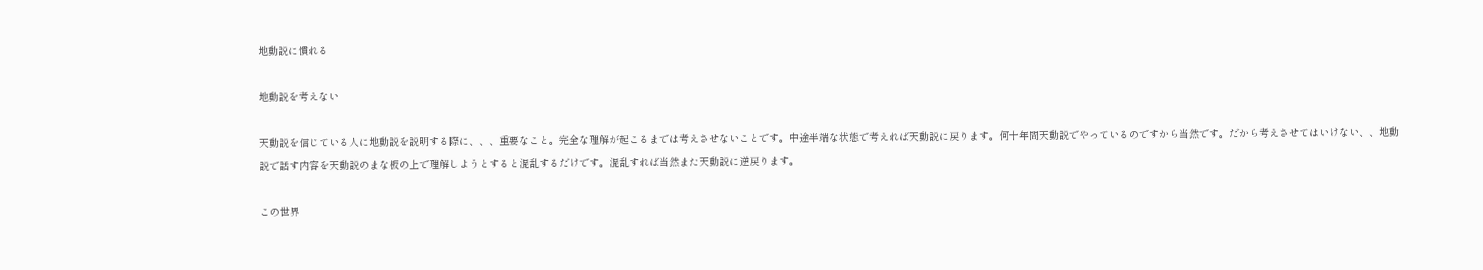地動説に慣れる

地動説を考えない

天動説を信じている人に地動説を説明する際に、、、重要なこと。完全な理解が起こるまでは考えさせないことです。中途半端な状態で考えれば天動説に戻ります。何十年間天動説でやっているのですから当然です。だから考えさせてはいけない、、地動説で話す内容を天動説のまな板の上で理解しようとすると混乱するだけです。混乱すれば当然また天動説に逆戻ります。

この世界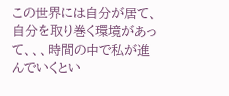この世界には自分が居て、自分を取り巻く環境があって、、、時間の中で私が進んでいくとい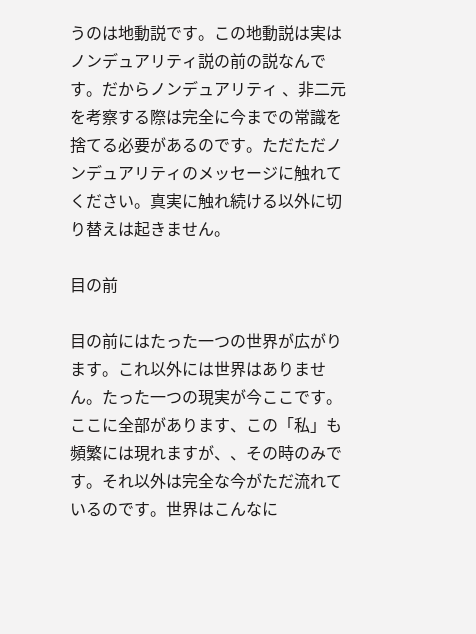うのは地動説です。この地動説は実はノンデュアリティ説の前の説なんです。だからノンデュアリティ 、非二元を考察する際は完全に今までの常識を捨てる必要があるのです。ただただノンデュアリティのメッセージに触れてください。真実に触れ続ける以外に切り替えは起きません。

目の前

目の前にはたった一つの世界が広がります。これ以外には世界はありません。たった一つの現実が今ここです。ここに全部があります、この「私」も頻繁には現れますが、、その時のみです。それ以外は完全な今がただ流れているのです。世界はこんなに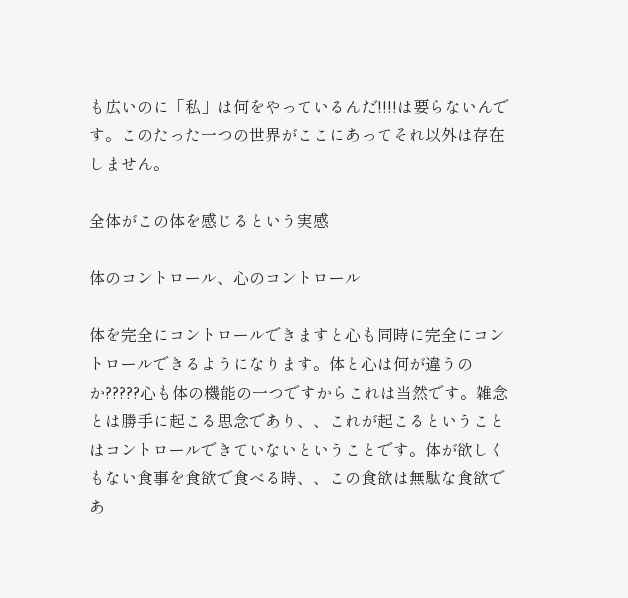も広いのに「私」は何をやっているんだ!!!!は要らないんです。このたった一つの世界がここにあってそれ以外は存在しません。

全体がこの体を感じるという実感

体のコントロール、心のコントロール

体を完全にコントロールできますと心も同時に完全にコントロールできるようになります。体と心は何が違うのか?????心も体の機能の一つですからこれは当然です。雑念とは勝手に起こる思念であり、、これが起こるということはコントロールできていないということです。体が欲しくもない食事を食欲で食べる時、、この食欲は無駄な食欲であ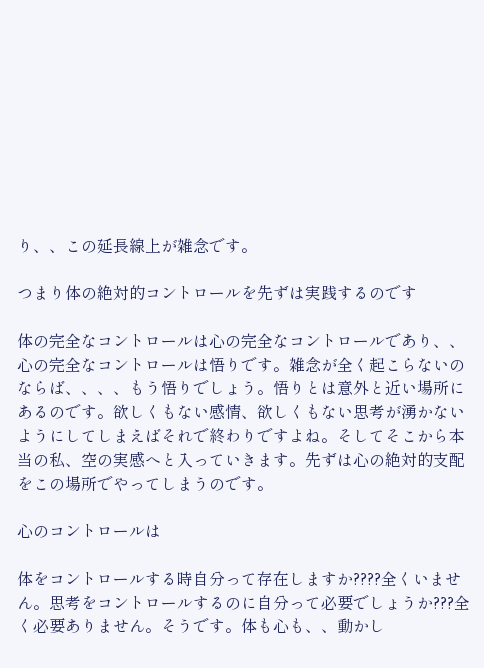り、、この延長線上が雑念です。

つまり体の絶対的コントロールを先ずは実践するのです

体の完全なコントロールは心の完全なコントロールであり、、心の完全なコントロールは悟りです。雑念が全く起こらないのならば、、、、もう悟りでしょう。悟りとは意外と近い場所にあるのです。欲しくもない感情、欲しくもない思考が湧かないようにしてしまえばそれで終わりですよね。そしてそこから本当の私、空の実感へと入っていきます。先ずは心の絶対的支配をこの場所でやってしまうのです。

心のコントロールは

体をコントロールする時自分って存在しますか????全くいません。思考をコントロールするのに自分って必要でしょうか???全く必要ありません。そうです。体も心も、、動かし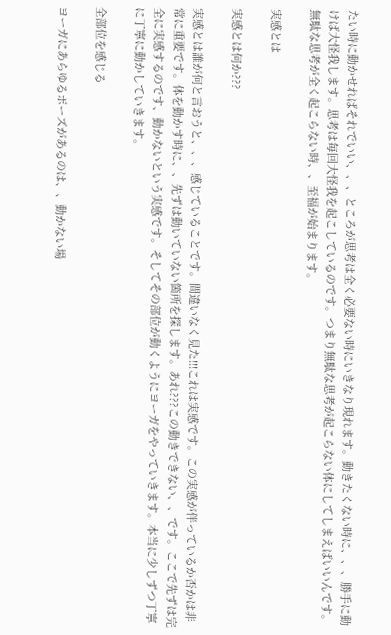たい時に動かせればそれでいい、、、ところが思考は全く必要ない時にいきなり現れます。動きたくない時に、、、勝手に動けば大怪我します。思考は毎回大怪我を起こしているのです。つまり無駄な思考が起こらない体にしてしまえばいいんです。無駄な思考が全く起こらない時、、至福が始まります。

実感とは

実感とは何か???

実感とは誰が何と言おうと、、、感じていることです。間違いなく見た!!!これは実感です。この実感が伴っているか否かは非常に重要です。体を動かす時に、、先ずは動いていない箇所を探します。あれ???この動きできない、、です。ここで先ずは完全に実感するのです、動かないという実感です。そしてその部位が動くようにヨーガをやっていきます。本当に少しずつ丁寧に丁寧に動かしていきます。

全部位を感じる

ヨーガにあらゆるポーズがあるのは、、動かない場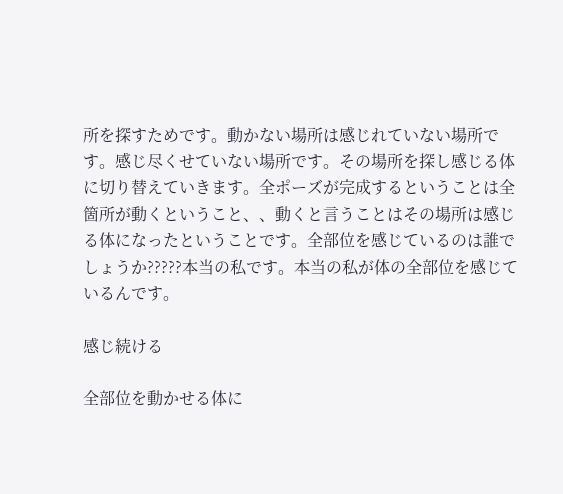所を探すためです。動かない場所は感じれていない場所です。感じ尽くせていない場所です。その場所を探し感じる体に切り替えていきます。全ポーズが完成するということは全箇所が動くということ、、動くと言うことはその場所は感じる体になったということです。全部位を感じているのは誰でしょうか?????本当の私です。本当の私が体の全部位を感じているんです。

感じ続ける

全部位を動かせる体に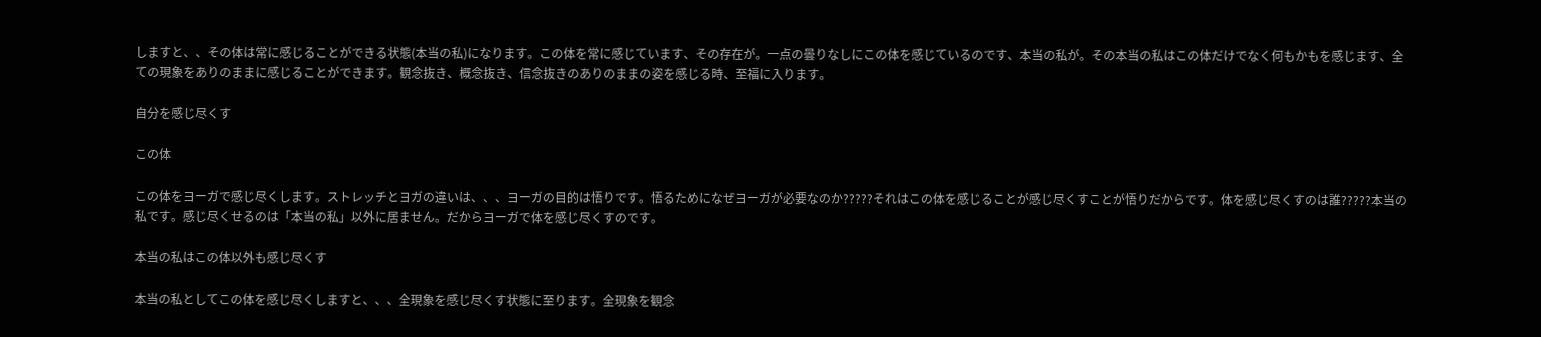しますと、、その体は常に感じることができる状態(本当の私)になります。この体を常に感じています、その存在が。一点の曇りなしにこの体を感じているのです、本当の私が。その本当の私はこの体だけでなく何もかもを感じます、全ての現象をありのままに感じることができます。観念抜き、概念抜き、信念抜きのありのままの姿を感じる時、至福に入ります。

自分を感じ尽くす

この体

この体をヨーガで感じ尽くします。ストレッチとヨガの違いは、、、ヨーガの目的は悟りです。悟るためになぜヨーガが必要なのか?????それはこの体を感じることが感じ尽くすことが悟りだからです。体を感じ尽くすのは誰?????本当の私です。感じ尽くせるのは「本当の私」以外に居ません。だからヨーガで体を感じ尽くすのです。

本当の私はこの体以外も感じ尽くす

本当の私としてこの体を感じ尽くしますと、、、全現象を感じ尽くす状態に至ります。全現象を観念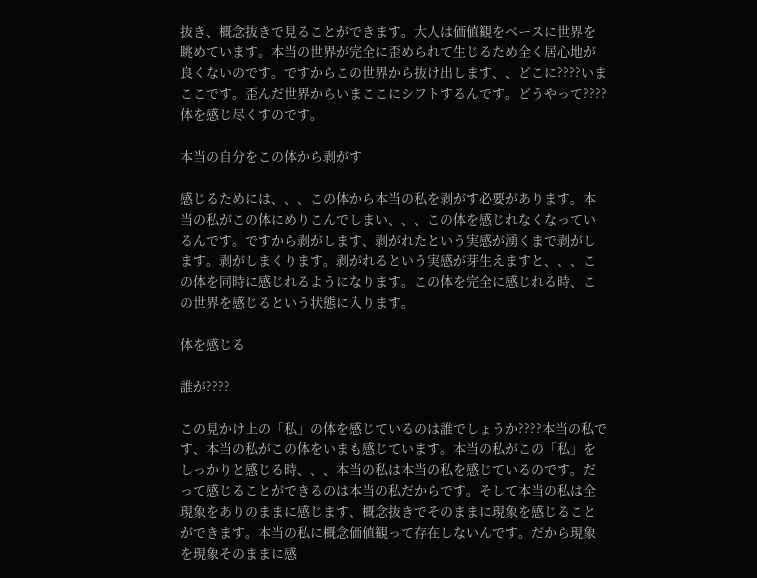抜き、概念抜きで見ることができます。大人は価値観をベースに世界を眺めています。本当の世界が完全に歪められて生じるため全く居心地が良くないのです。ですからこの世界から抜け出します、、どこに????いまここです。歪んだ世界からいまここにシフトするんです。どうやって????体を感じ尽くすのです。

本当の自分をこの体から剥がす

感じるためには、、、この体から本当の私を剥がす必要があります。本当の私がこの体にめりこんでしまい、、、この体を感じれなくなっているんです。ですから剥がします、剥がれたという実感が湧くまで剥がします。剥がしまくります。剥がれるという実感が芽生えますと、、、この体を同時に感じれるようになります。この体を完全に感じれる時、この世界を感じるという状態に入ります。

体を感じる

誰が????

この見かけ上の「私」の体を感じているのは誰でしょうか????本当の私です、本当の私がこの体をいまも感じています。本当の私がこの「私」をしっかりと感じる時、、、本当の私は本当の私を感じているのです。だって感じることができるのは本当の私だからです。そして本当の私は全現象をありのままに感じます、概念抜きでそのままに現象を感じることができます。本当の私に概念価値観って存在しないんです。だから現象を現象そのままに感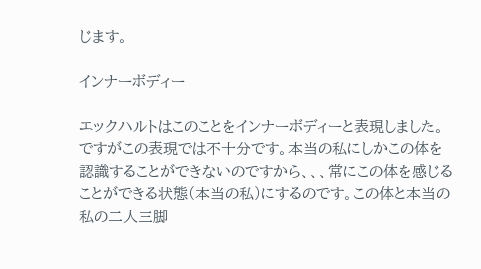じます。

インナーボディー

エックハルトはこのことをインナーボディーと表現しました。ですがこの表現では不十分です。本当の私にしかこの体を認識することができないのですから、、、常にこの体を感じることができる状態(本当の私)にするのです。この体と本当の私の二人三脚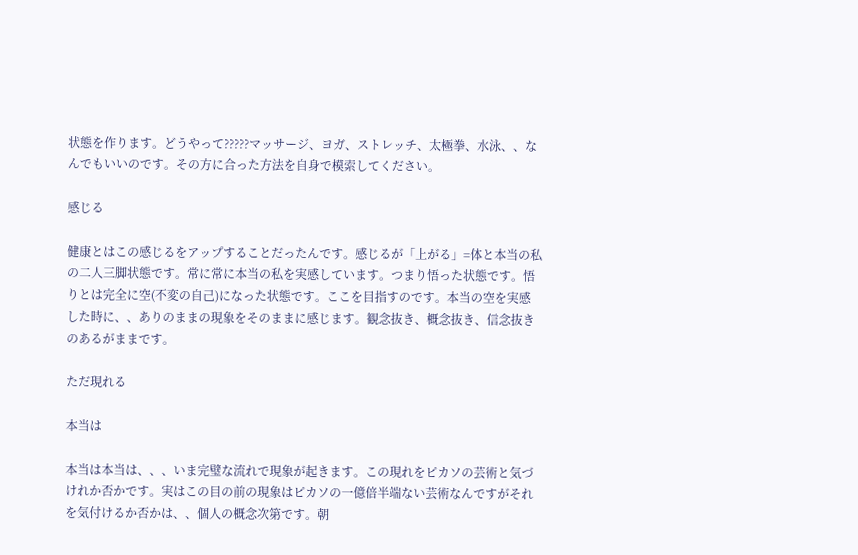状態を作ります。どうやって?????マッサージ、ヨガ、ストレッチ、太極拳、水泳、、なんでもいいのです。その方に合った方法を自身で模索してください。

感じる

健康とはこの感じるをアップすることだったんです。感じるが「上がる」=体と本当の私の二人三脚状態です。常に常に本当の私を実感しています。つまり悟った状態です。悟りとは完全に空(不変の自己)になった状態です。ここを目指すのです。本当の空を実感した時に、、ありのままの現象をそのままに感じます。観念抜き、概念抜き、信念抜きのあるがままです。

ただ現れる

本当は

本当は本当は、、、いま完璧な流れで現象が起きます。この現れをピカソの芸術と気づけれか否かです。実はこの目の前の現象はピカソの一億倍半端ない芸術なんですがそれを気付けるか否かは、、個人の概念次第です。朝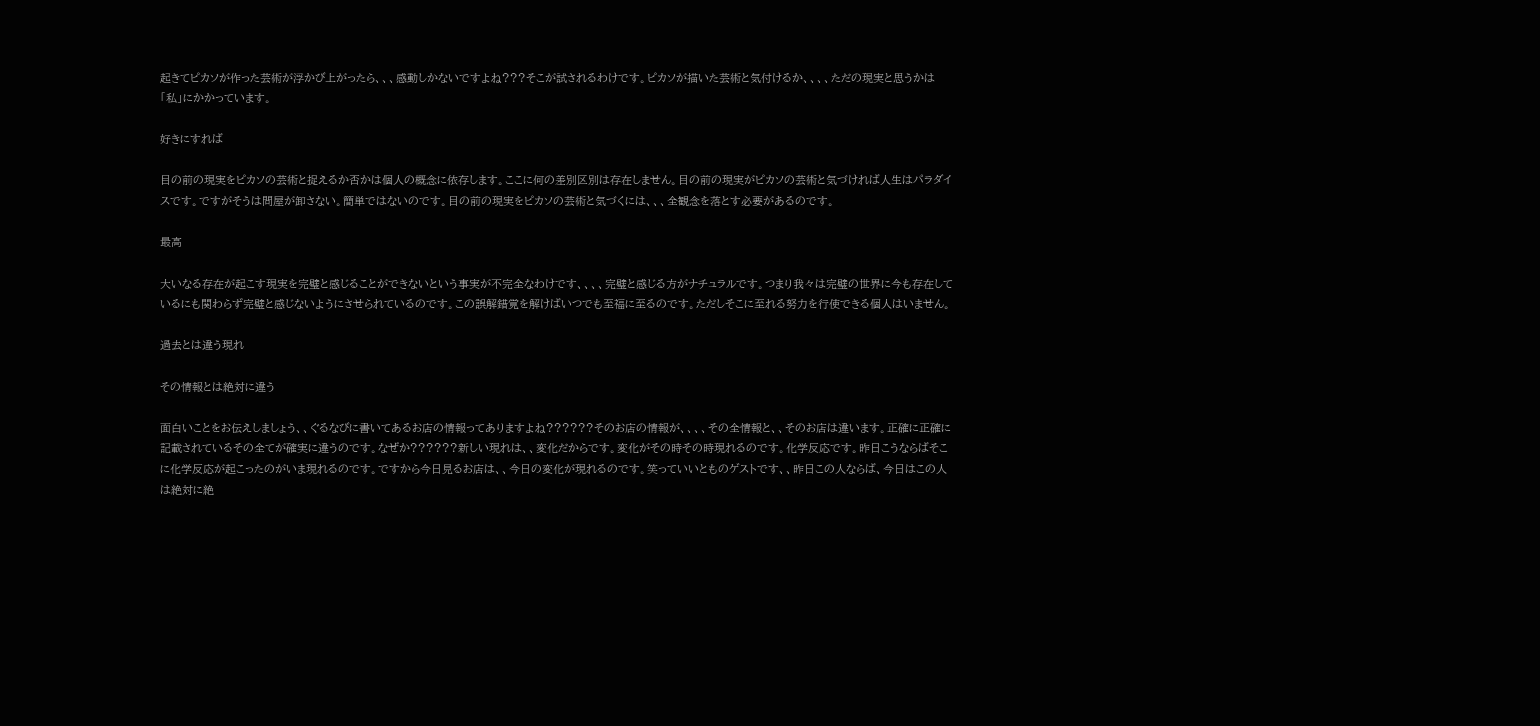起きてピカソが作った芸術が浮かび上がったら、、、感動しかないですよね???そこが試されるわけです。ピカソが描いた芸術と気付けるか、、、、ただの現実と思うかは「私」にかかっています。

好きにすれば

目の前の現実をピカソの芸術と捉えるか否かは個人の概念に依存します。ここに何の差別区別は存在しません。目の前の現実がピカソの芸術と気づければ人生はパラダイスです。ですがそうは問屋が卸さない。簡単ではないのです。目の前の現実をピカソの芸術と気づくには、、、全観念を落とす必要があるのです。

最高

大いなる存在が起こす現実を完璧と感じることができないという事実が不完全なわけです、、、、完璧と感じる方がナチュラルです。つまり我々は完璧の世界に今も存在しているにも関わらず完璧と感じないようにさせられているのです。この誤解錯覚を解けばいつでも至福に至るのです。ただしそこに至れる努力を行使できる個人はいません。

過去とは違う現れ

その情報とは絶対に違う

面白いことをお伝えしましょう、、ぐるなびに書いてあるお店の情報ってありますよね??????そのお店の情報が、、、、その全情報と、、そのお店は違います。正確に正確に記載されているその全てが確実に違うのです。なぜか??????新しい現れは、、変化だからです。変化がその時その時現れるのです。化学反応です。昨日こうならばそこに化学反応が起こったのがいま現れるのです。ですから今日見るお店は、、今日の変化が現れるのです。笑っていいとものゲストです、、昨日この人ならば、今日はこの人は絶対に絶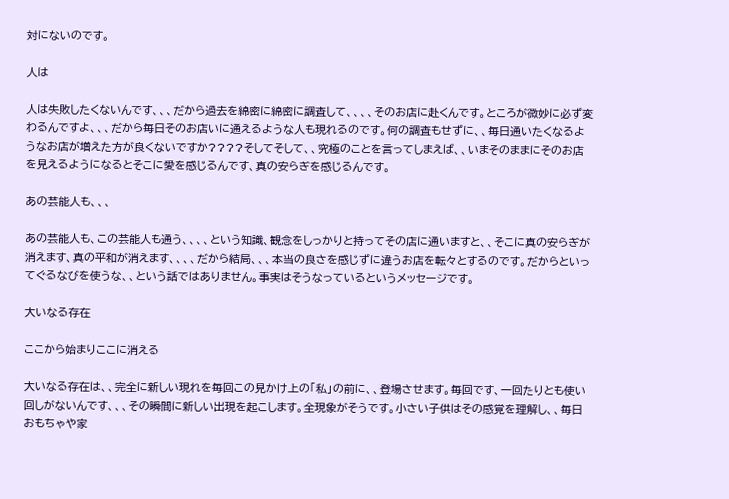対にないのです。

人は

人は失敗したくないんです、、、だから過去を綿密に綿密に調査して、、、、そのお店に赴くんです。ところが微妙に必ず変わるんですよ、、、だから毎日そのお店いに通えるような人も現れるのです。何の調査もせずに、、毎日通いたくなるようなお店が増えた方が良くないですか????そしてそして、、究極のことを言ってしまえば、、いまそのままにそのお店を見えるようになるとそこに愛を感じるんです、真の安らぎを感じるんです。

あの芸能人も、、、

あの芸能人も、この芸能人も通う、、、、という知識、観念をしっかりと持ってその店に通いますと、、そこに真の安らぎが消えます、真の平和が消えます、、、、だから結局、、、本当の良さを感じずに違うお店を転々とするのです。だからといってぐるなびを使うな、、という話ではありません。事実はそうなっているというメッセージです。

大いなる存在

ここから始まりここに消える

大いなる存在は、、完全に新しい現れを毎回この見かけ上の「私」の前に、、登場させます。毎回です、一回たりとも使い回しがないんです、、、その瞬間に新しい出現を起こします。全現象がそうです。小さい子供はその感覚を理解し、、毎日おもちゃや家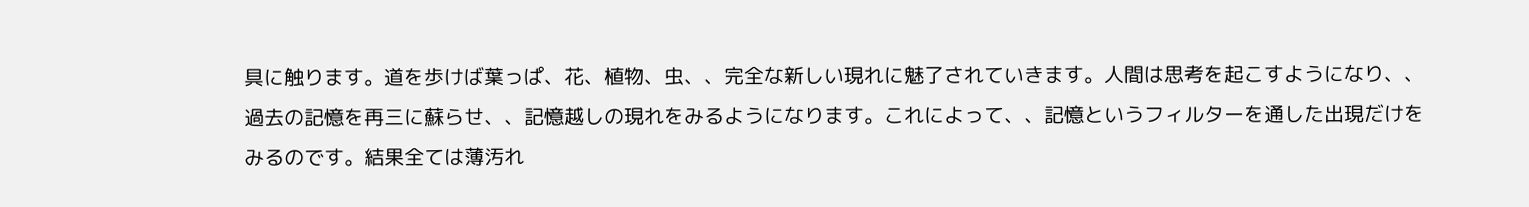具に触ります。道を歩けば葉っぱ、花、植物、虫、、完全な新しい現れに魅了されていきます。人間は思考を起こすようになり、、過去の記憶を再三に蘇らせ、、記憶越しの現れをみるようになります。これによって、、記憶というフィルターを通した出現だけをみるのです。結果全ては薄汚れ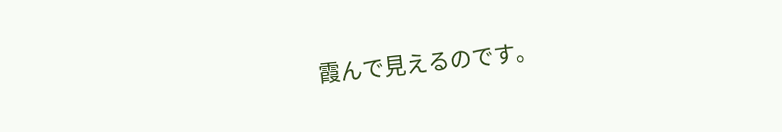霞んで見えるのです。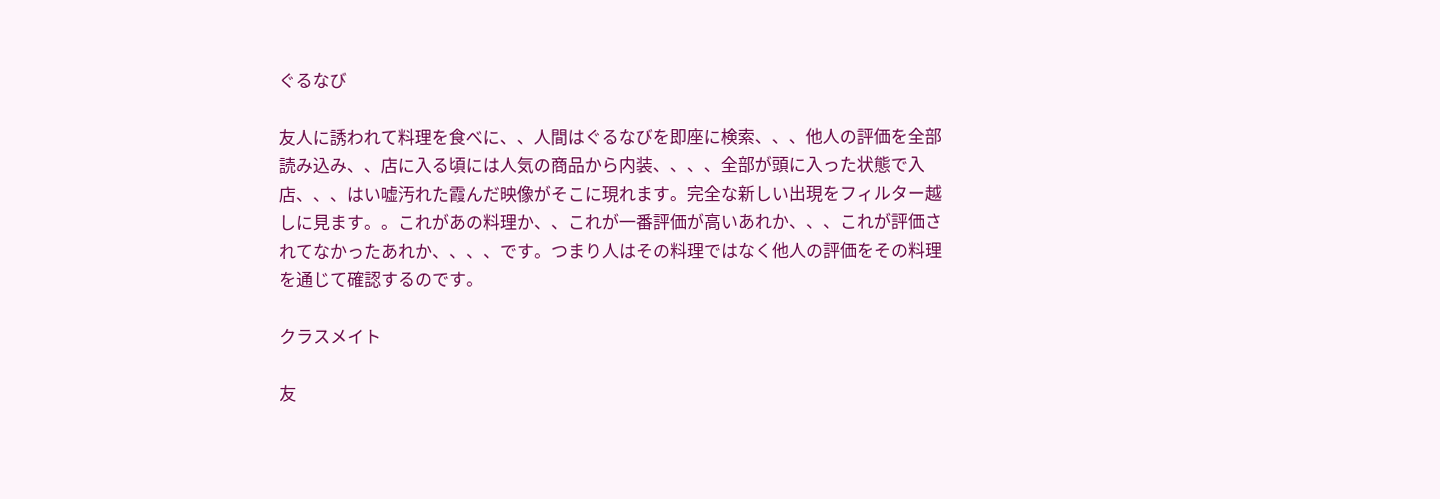ぐるなび

友人に誘われて料理を食べに、、人間はぐるなびを即座に検索、、、他人の評価を全部読み込み、、店に入る頃には人気の商品から内装、、、、全部が頭に入った状態で入店、、、はい嘘汚れた霞んだ映像がそこに現れます。完全な新しい出現をフィルター越しに見ます。。これがあの料理か、、これが一番評価が高いあれか、、、これが評価されてなかったあれか、、、、です。つまり人はその料理ではなく他人の評価をその料理を通じて確認するのです。

クラスメイト

友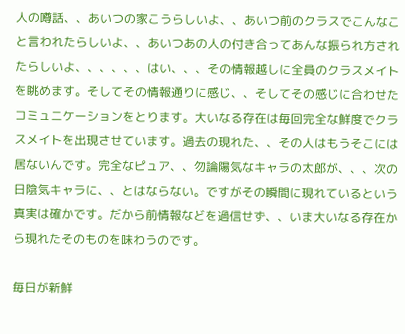人の噂話、、あいつの家こうらしいよ、、あいつ前のクラスでこんなこと言われたらしいよ、、あいつあの人の付き合ってあんな振られ方されたらしいよ、、、、、、はい、、、その情報越しに全員のクラスメイトを眺めます。そしてその情報通りに感じ、、そしてその感じに合わせたコミュニケーションをとります。大いなる存在は毎回完全な鮮度でクラスメイトを出現させています。過去の現れた、、その人はもうそこには居ないんです。完全なピュア、、勿論陽気なキャラの太郎が、、、次の日陰気キャラに、、とはならない。ですがその瞬間に現れているという真実は確かです。だから前情報などを過信せず、、いま大いなる存在から現れたそのものを味わうのです。

毎日が新鮮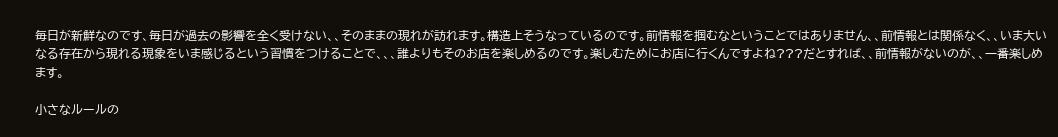毎日が新鮮なのです、毎日が過去の影響を全く受けない、、そのままの現れが訪れます。構造上そうなっているのです。前情報を掴むなということではありません、、前情報とは関係なく、、いま大いなる存在から現れる現象をいま感じるという習慣をつけることで、、、誰よりもそのお店を楽しめるのです。楽しむためにお店に行くんですよね???だとすれば、、前情報がないのが、、一番楽しめます。

小さなルールの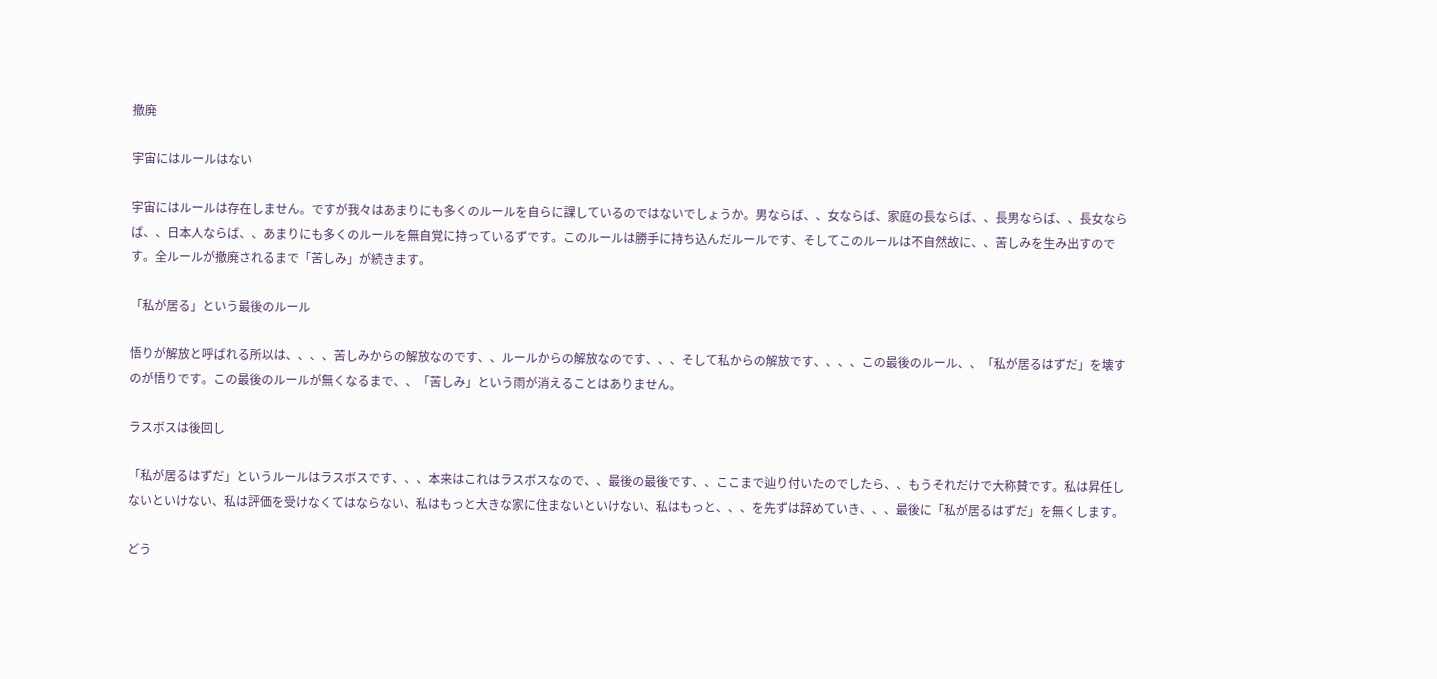撤廃

宇宙にはルールはない

宇宙にはルールは存在しません。ですが我々はあまりにも多くのルールを自らに課しているのではないでしょうか。男ならば、、女ならば、家庭の長ならば、、長男ならば、、長女ならば、、日本人ならば、、あまりにも多くのルールを無自覚に持っているずです。このルールは勝手に持ち込んだルールです、そしてこのルールは不自然故に、、苦しみを生み出すのです。全ルールが撤廃されるまで「苦しみ」が続きます。

「私が居る」という最後のルール

悟りが解放と呼ばれる所以は、、、、苦しみからの解放なのです、、ルールからの解放なのです、、、そして私からの解放です、、、、この最後のルール、、「私が居るはずだ」を壊すのが悟りです。この最後のルールが無くなるまで、、「苦しみ」という雨が消えることはありません。

ラスボスは後回し

「私が居るはずだ」というルールはラスボスです、、、本来はこれはラスボスなので、、最後の最後です、、ここまで辿り付いたのでしたら、、もうそれだけで大称賛です。私は昇任しないといけない、私は評価を受けなくてはならない、私はもっと大きな家に住まないといけない、私はもっと、、、を先ずは辞めていき、、、最後に「私が居るはずだ」を無くします。

どう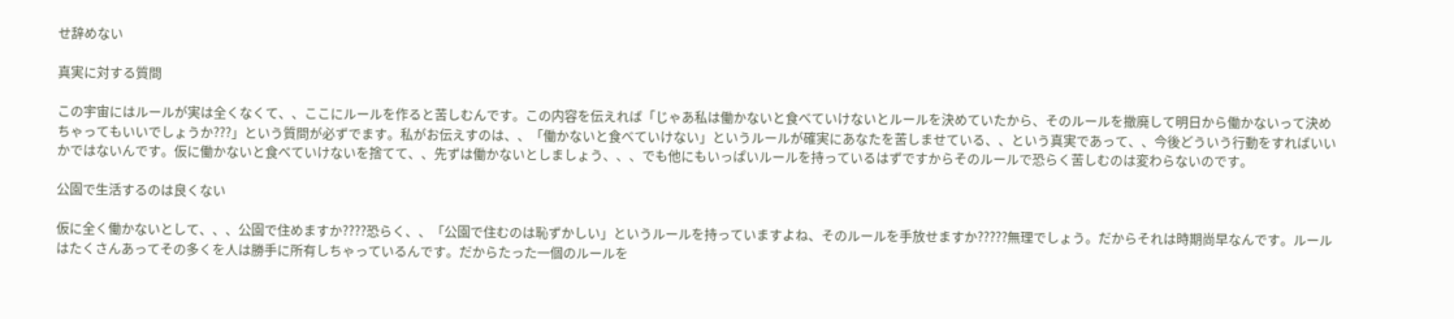せ辞めない

真実に対する質問

この宇宙にはルールが実は全くなくて、、ここにルールを作ると苦しむんです。この内容を伝えれば「じゃあ私は働かないと食べていけないとルールを決めていたから、そのルールを撤廃して明日から働かないって決めちゃってもいいでしょうか???」という質問が必ずでます。私がお伝えすのは、、「働かないと食べていけない」というルールが確実にあなたを苦しませている、、という真実であって、、今後どういう行動をすればいいかではないんです。仮に働かないと食べていけないを捨てて、、先ずは働かないとしましょう、、、でも他にもいっぱいルールを持っているはずですからそのルールで恐らく苦しむのは変わらないのです。

公園で生活するのは良くない

仮に全く働かないとして、、、公園で住めますか????恐らく、、「公園で住むのは恥ずかしい」というルールを持っていますよね、そのルールを手放せますか?????無理でしょう。だからそれは時期尚早なんです。ルールはたくさんあってその多くを人は勝手に所有しちゃっているんです。だからたった一個のルールを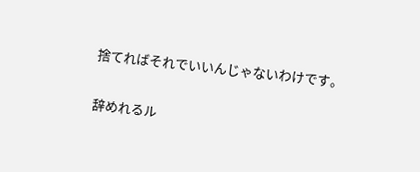捨てればそれでいいんじゃないわけです。

辞めれるル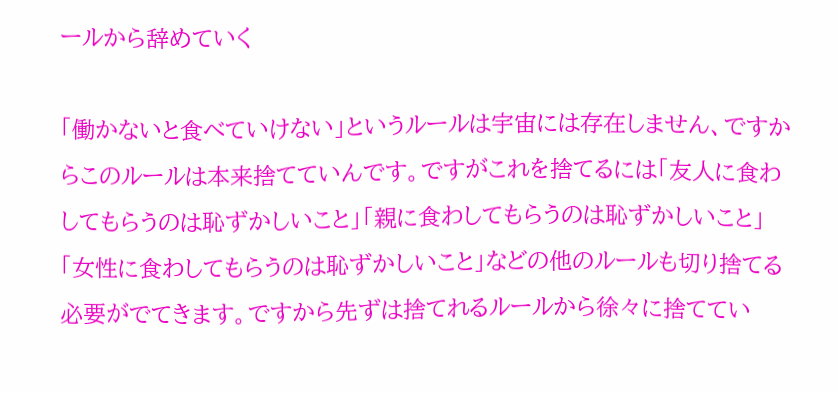ールから辞めていく

「働かないと食べていけない」というルールは宇宙には存在しません、ですからこのルールは本来捨てていんです。ですがこれを捨てるには「友人に食わしてもらうのは恥ずかしいこと」「親に食わしてもらうのは恥ずかしいこと」「女性に食わしてもらうのは恥ずかしいこと」などの他のルールも切り捨てる必要がでてきます。ですから先ずは捨てれるルールから徐々に捨ててい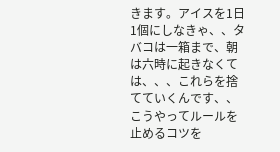きます。アイスを1日1個にしなきゃ、、タバコは一箱まで、朝は六時に起きなくては、、、これらを捨てていくんです、、こうやってルールを止めるコツを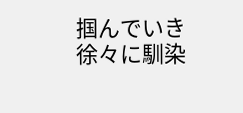掴んでいき徐々に馴染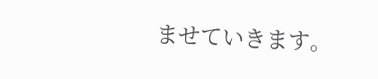ませていきます。